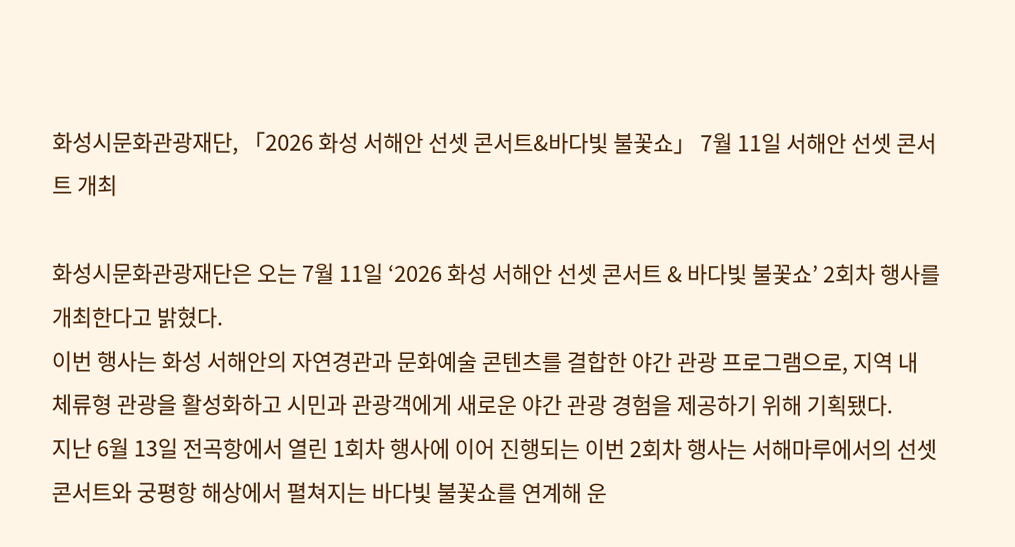화성시문화관광재단, 「2026 화성 서해안 선셋 콘서트&바다빛 불꽃쇼」 7월 11일 서해안 선셋 콘서트 개최

화성시문화관광재단은 오는 7월 11일 ‘2026 화성 서해안 선셋 콘서트 & 바다빛 불꽃쇼’ 2회차 행사를 개최한다고 밝혔다.
이번 행사는 화성 서해안의 자연경관과 문화예술 콘텐츠를 결합한 야간 관광 프로그램으로, 지역 내 체류형 관광을 활성화하고 시민과 관광객에게 새로운 야간 관광 경험을 제공하기 위해 기획됐다.
지난 6월 13일 전곡항에서 열린 1회차 행사에 이어 진행되는 이번 2회차 행사는 서해마루에서의 선셋 콘서트와 궁평항 해상에서 펼쳐지는 바다빛 불꽃쇼를 연계해 운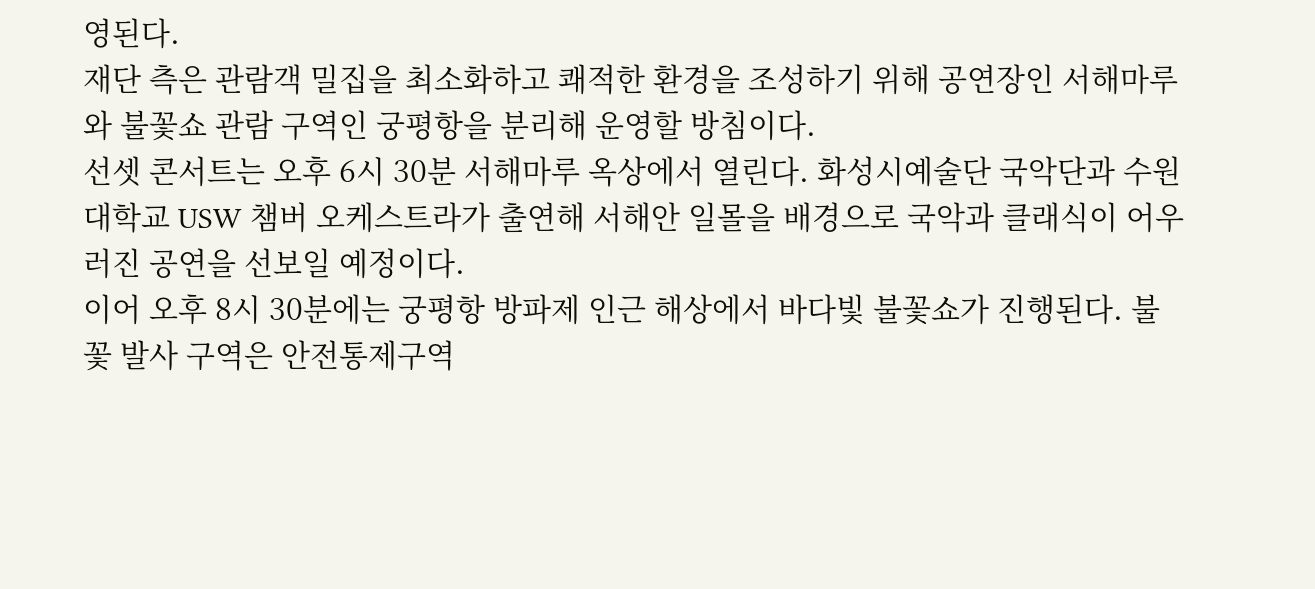영된다.
재단 측은 관람객 밀집을 최소화하고 쾌적한 환경을 조성하기 위해 공연장인 서해마루와 불꽃쇼 관람 구역인 궁평항을 분리해 운영할 방침이다.
선셋 콘서트는 오후 6시 30분 서해마루 옥상에서 열린다. 화성시예술단 국악단과 수원대학교 USW 챔버 오케스트라가 출연해 서해안 일몰을 배경으로 국악과 클래식이 어우러진 공연을 선보일 예정이다.
이어 오후 8시 30분에는 궁평항 방파제 인근 해상에서 바다빛 불꽃쇼가 진행된다. 불꽃 발사 구역은 안전통제구역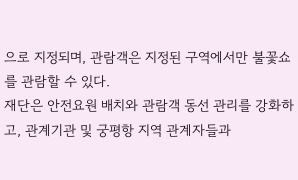으로 지정되며, 관람객은 지정된 구역에서만 불꽃쇼를 관람할 수 있다.
재단은 안전요원 배치와 관람객 동선 관리를 강화하고, 관계기관 및 궁평항 지역 관계자들과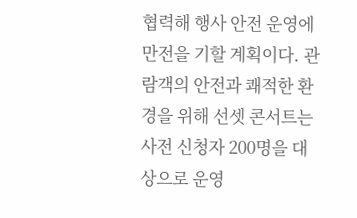협력해 행사 안전 운영에 만전을 기할 계획이다. 관람객의 안전과 쾌적한 환경을 위해 선셋 콘서트는 사전 신청자 200명을 대상으로 운영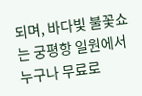되며, 바다빛 불꽃쇼는 궁평항 일원에서 누구나 무료로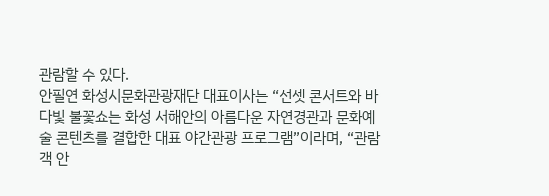관람할 수 있다.
안필연 화성시문화관광재단 대표이사는 “선셋 콘서트와 바다빛 불꽃쇼는 화성 서해안의 아름다운 자연경관과 문화예술 콘텐츠를 결합한 대표 야간관광 프로그램”이라며, “관람객 안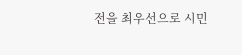전을 최우선으로 시민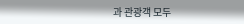과 관광객 모두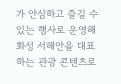가 안심하고 즐길 수 있는 행사로 운영해 화성 서해안을 대표하는 관광 콘텐츠로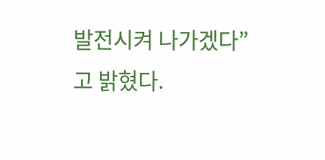발전시켜 나가겠다”고 밝혔다.